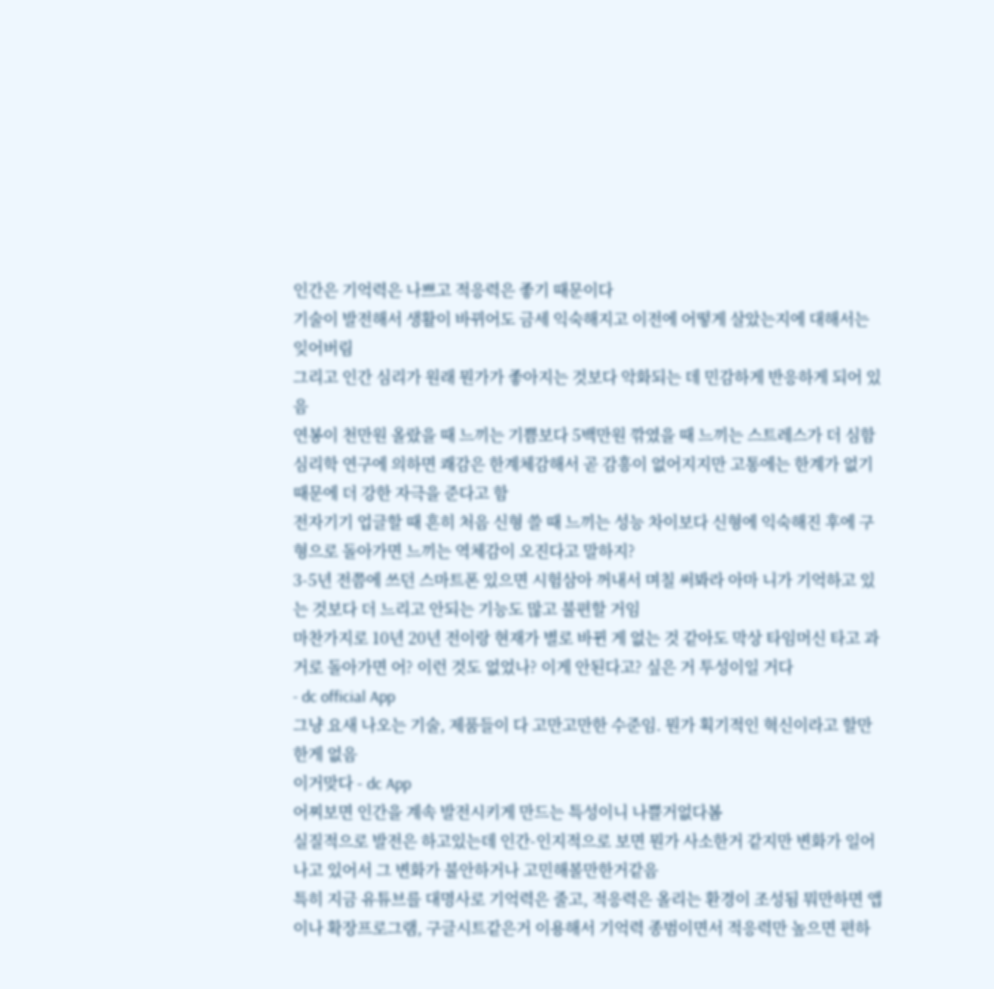인간은 기억력은 나쁘고 적응력은 좋기 때문이다
기술이 발전해서 생활이 바뀌어도 금세 익숙해지고 이전에 어떻게 살았는지에 대해서는 잊어버림
그리고 인간 심리가 원래 뭔가가 좋아지는 것보다 악화되는 데 민감하게 반응하게 되어 있음
연봉이 천만원 올랐을 때 느끼는 기쁨보다 5백만원 깎였을 때 느끼는 스트레스가 더 심함
심리학 연구에 의하면 쾌감은 한계체감해서 곧 감흥이 없어지지만 고통에는 한계가 없기 때문에 더 강한 자극을 준다고 함
전자기기 업글할 때 흔히 처음 신형 쓸 때 느끼는 성능 차이보다 신형에 익숙해진 후에 구형으로 돌아가면 느끼는 역체감이 오진다고 말하지?
3-5년 전쯤에 쓰던 스마트폰 있으면 시험삼아 꺼내서 며칠 써봐라 아마 니가 기억하고 있는 것보다 더 느리고 안되는 기능도 많고 불편할 거임
마찬가지로 10년 20년 전이랑 현재가 별로 바뀐 게 없는 것 같아도 막상 타임머신 타고 과거로 돌아가면 어? 이런 것도 없었나? 이게 안된다고? 싶은 거 투성이일 거다
- dc official App
그냥 요새 나오는 기술, 제품들이 다 고만고만한 수준임. 뭔가 획기적인 혁신이라고 할만한게 없음
이거맞다 - dc App
어찌보면 인간을 계속 발전시키게 만드는 특성이니 나쁠거없다봄
실질적으로 발전은 하고있는데 인간-인지적으로 보면 뭔가 사소한거 같지만 변화가 일어나고 있어서 그 변화가 불안하거나 고민해볼만한거같음
특히 지금 유튜브를 대명사로 기억력은 줄고, 적응력은 올리는 환경이 조성됨 뭐만하면 앱이나 확장프로그램, 구글시트같은거 이용해서 기억력 종범이면서 적응력만 높으면 편하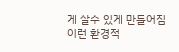게 살수 있게 만들어짐 이런 환경적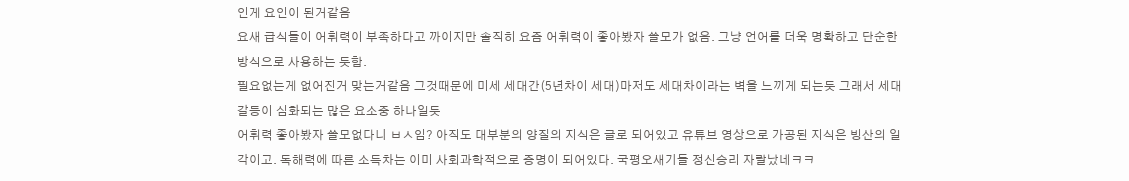인게 요인이 된거같음
요새 급식들이 어휘력이 부족하다고 까이지만 솔직히 요즘 어휘력이 좋아봤자 쓸모가 없음. 그냥 언어를 더욱 명확하고 단순한 방식으로 사용하는 듯함.
필요없는게 없어진거 맞는거같음 그것때문에 미세 세대간(5년차이 세대)마저도 세대차이라는 벽을 느끼게 되는듯 그래서 세대갈등이 심화되는 많은 요소중 하나일듯
어휘력 좋아봤자 쓸모없다니 ㅂㅅ임? 아직도 대부분의 양질의 지식은 글로 되어있고 유튜브 영상으로 가공된 지식은 빙산의 일각이고. 독해력에 따른 소득차는 이미 사회과학적으로 증명이 되어있다. 국평오새기들 정신승리 자랄났네ㅋㅋ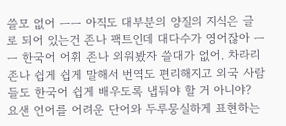쓸모 없어 ㅡㅡ 아직도 대부분의 양질의 지식은 글로 되어 있는건 존나 팩트인데 대다수가 영어잖아 ㅡㅡ 한국어 어휘 존나 외워봤자 쓸대가 없어. 차라리 존나 쉽게 쉽게 말해서 번역도 편리해지고 외국 사람들도 한국어 쉽게 배우도록 냅둬야 할 거 아니야?
요샌 언어를 어려운 단어와 두루뭉실하게 표현하는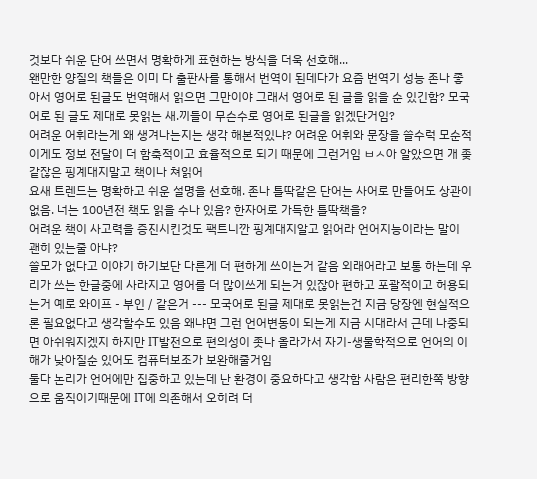것보다 쉬운 단어 쓰면서 명확하게 표현하는 방식을 더욱 선호해...
왠만한 양질의 책들은 이미 다 출판사를 통해서 번역이 된데다가 요즘 번역기 성능 존나 좋아서 영어로 된글도 번역해서 읽으면 그만이야 그래서 영어로 된 글을 읽을 순 있긴함? 모국어로 된 글도 제대로 못읽는 새.끼들이 무슨수로 영어로 된글을 읽겠단거임?
어려운 어휘라는게 왜 생겨나는지는 생각 해본적있냐? 어려운 어휘와 문장을 쓸수럭 모순적이게도 정보 전달이 더 함축적이고 효율적으로 되기 때문에 그런거임 ㅂㅅ아 알았으면 개 좆 같잖은 핑계대지말고 책이나 쳐읽어
요새 트렌드는 명확하고 쉬운 설명을 선호해. 존나 틀딱같은 단어는 사어로 만들어도 상관이 없음. 너는 100년전 책도 읽을 수나 있음? 한자어로 가득한 틀딱책을?
어려운 책이 사고력을 증진시킨것도 팩트니깐 핑계대지알고 읽어라 언어지능이라는 말이 괜히 있는줄 아냐?
쓸모가 없다고 이야기 하기보단 다른게 더 편하게 쓰이는거 같음 외래어라고 보통 하는데 우리가 쓰는 한글중에 사라지고 영어를 더 많이쓰게 되는거 있잖아 편하고 포괄적이고 허용되는거 예로 와이프 - 부인 / 같은거 --- 모국어로 된글 제대로 못읽는건 지금 당장엔 현실적으론 필요없다고 생각할수도 있음 왜냐면 그런 언어변동이 되는게 지금 시대라서 근데 나중되면 아쉬워지겠지 하지만 IT발전으로 편의성이 좃나 올라가서 자기-생물학적으로 언어의 이해가 낮아질순 있어도 컴퓨터보조가 보완해줄거임
둘다 논리가 언어에만 집중하고 있는데 난 환경이 중요하다고 생각함 사람은 편리한쪽 방향으로 움직이기때문에 IT에 의존해서 오히려 더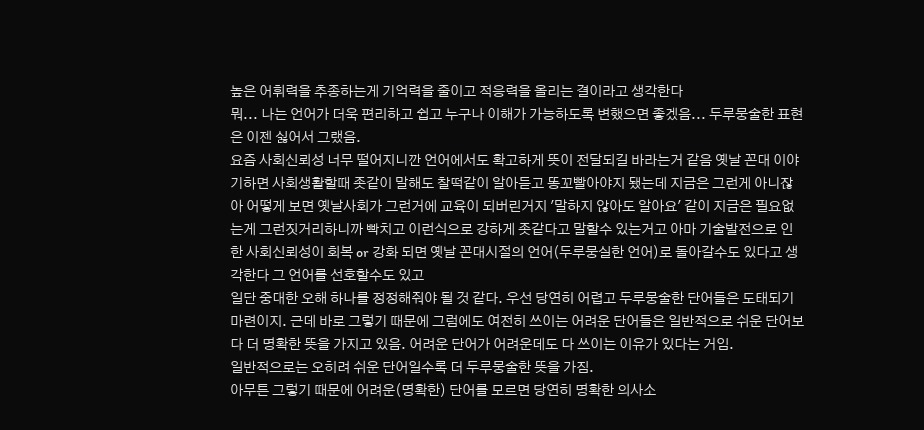높은 어휘력을 추종하는게 기억력을 줄이고 적응력을 올리는 결이라고 생각한다
뭐... 나는 언어가 더욱 편리하고 쉽고 누구나 이해가 가능하도록 변했으면 좋겠음... 두루뭉술한 표현은 이젠 싫어서 그랬음.
요즘 사회신뢰성 너무 떨어지니깐 언어에서도 확고하게 뜻이 전달되길 바라는거 같음 옛날 꼰대 이야기하면 사회생활할때 좃같이 말해도 찰떡같이 알아듣고 똥꼬빨아야지 됐는데 지금은 그런게 아니잖아 어떻게 보면 옛날사회가 그런거에 교육이 되버린거지 '말하지 않아도 알아요' 같이 지금은 필요없는게 그런짓거리하니까 빡치고 이런식으로 강하게 좃같다고 말할수 있는거고 아마 기술발전으로 인한 사회신뢰성이 회복 or 강화 되면 옛날 꼰대시절의 언어(두루뭉실한 언어)로 돌아갈수도 있다고 생각한다 그 언어를 선호할수도 있고
일단 중대한 오해 하나를 정정해줘야 될 것 같다. 우선 당연히 어렵고 두루뭉술한 단어들은 도태되기 마련이지. 근데 바로 그렇기 때문에 그럼에도 여전히 쓰이는 어려운 단어들은 일반적으로 쉬운 단어보다 더 명확한 뜻을 가지고 있음. 어려운 단어가 어려운데도 다 쓰이는 이유가 있다는 거임.
일반적으로는 오히려 쉬운 단어일수록 더 두루뭉술한 뜻을 가짐.
아무튼 그렇기 때문에 어려운(명확한) 단어를 모르면 당연히 명확한 의사소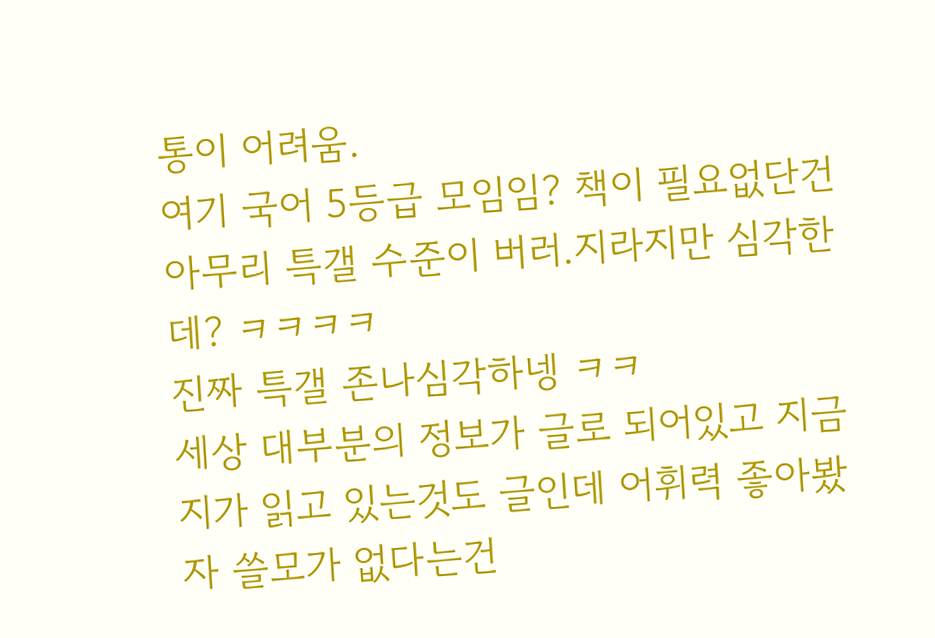통이 어려움.
여기 국어 5등급 모임임? 책이 필요없단건 아무리 특갤 수준이 버러.지라지만 심각한데? ㅋㅋㅋㅋ
진짜 특갤 존나심각하넹 ㅋㅋ
세상 대부분의 정보가 글로 되어있고 지금 지가 읽고 있는것도 글인데 어휘력 좋아봤자 쓸모가 없다는건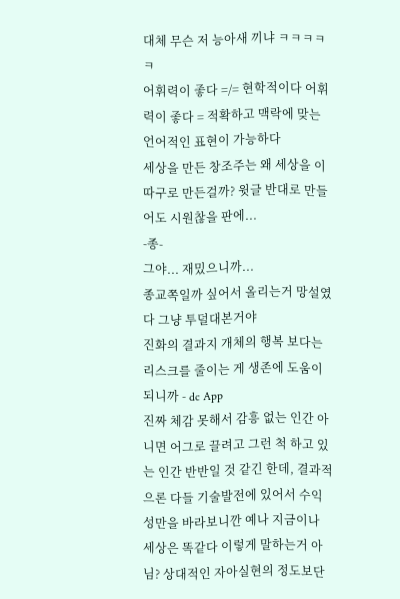대체 무슨 저 능아새 끼냐 ㅋㅋㅋㅋㅋ
어휘력이 좋다 =/= 현학적이다 어휘력이 좋다 = 적확하고 맥락에 맞는 언어적인 표현이 가능하다
세상을 만든 창조주는 왜 세상을 이따구로 만든걸까? 윗글 반대로 만들어도 시원찮을 판에...
-종-
그야... 재밌으니까...
종교쪽일까 싶어서 올리는거 망설였다 그냥 투덜대본거야
진화의 결과지 개체의 행복 보다는 리스크를 줄이는 게 생존에 도움이 되니까 - dc App
진짜 체감 못해서 감흥 없는 인간 아니면 어그로 끌려고 그런 척 하고 있는 인간 반반일 것 같긴 한데, 결과적으론 다들 기술발전에 있어서 수익성만을 바라보니깐 예나 지금이나 세상은 똑같다 이렇게 말하는거 아님? 상대적인 자아실현의 정도보단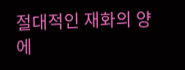절대적인 재화의 양에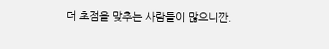더 초점을 맞추는 사람들이 많으니깐.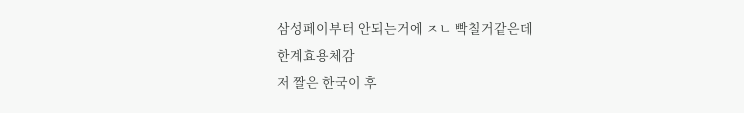삼성페이부터 안되는거에 ㅈㄴ 빡칠거같은데
한계효용체감
저 짤은 한국이 후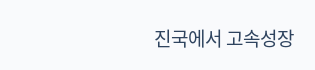진국에서 고속성장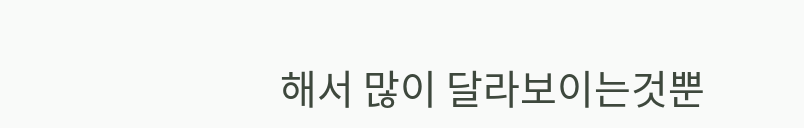해서 많이 달라보이는것뿐